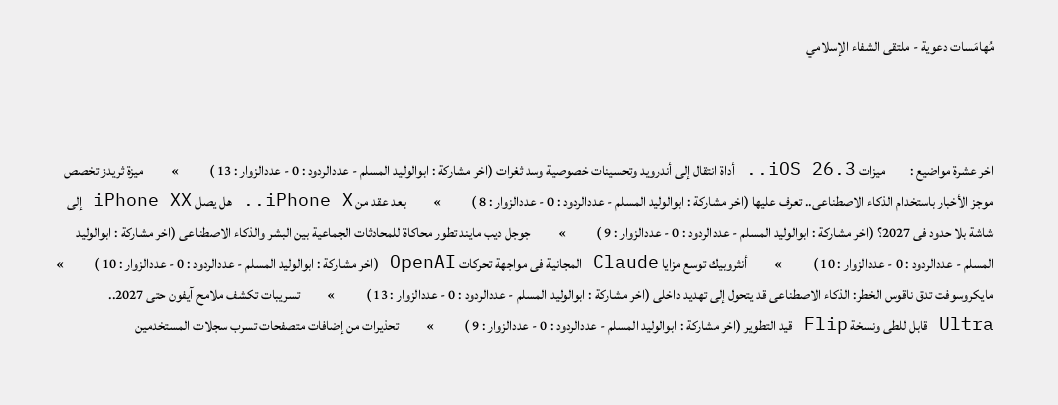مُهامَسات دعوية - ملتقى الشفاء الإسلامي



اخر عشرة مواضيع :         ميزات iOS 26.3.. أداة انتقال إلى أندرويد وتحسينات خصوصية وسد ثغرات (اخر مشاركة : ابوالوليد المسلم - عددالردود : 0 - عددالزوار : 13 )           »          ميزة ثريدز تخصص موجز الأخبار باستخدام الذكاء الاصطناعى.. تعرف عليها (اخر مشاركة : ابوالوليد المسلم - عددالردود : 0 - عددالزوار : 8 )           »          بعد عقد من iPhone X.. هل يصل iPhone XX إلى شاشة بلا حدود فى 2027؟ (اخر مشاركة : ابوالوليد المسلم - عددالردود : 0 - عددالزوار : 9 )           »          جوجل ديب مايند تطور محاكاة للمحادثات الجماعية بين البشر والذكاء الاصطناعى (اخر مشاركة : ابوالوليد المسلم - عددالردود : 0 - عددالزوار : 10 )           »          أنثروبيك توسع مزايا Claude المجانية فى مواجهة تحركات OpenAI (اخر مشاركة : ابوالوليد المسلم - عددالردود : 0 - عددالزوار : 10 )           »          مايكروسوفت تدق ناقوس الخطر: الذكاء الاصطناعى قد يتحول إلى تهديد داخلى (اخر مشاركة : ابوالوليد المسلم - عددالردود : 0 - عددالزوار : 13 )           »          تسريبات تكشف ملامح آيفون حتى 2027.. Ultra قابل للطى ونسخة Flip قيد التطوير (اخر مشاركة : ابوالوليد المسلم - عددالردود : 0 - عددالزوار : 9 )           »          تحذيرات من إضافات متصفحات تسرب سجلات المستخدمين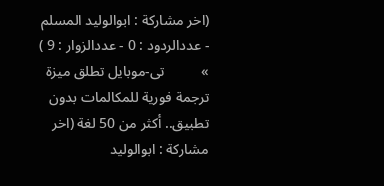(اخر مشاركة : ابوالوليد المسلم - عددالردود : 0 - عددالزوار : 9 )           »          تى-موبايل تطلق ميزة ترجمة فورية للمكالمات بدون تطبيق.. أكثر من 50 لغة (اخر مشاركة : ابوالوليد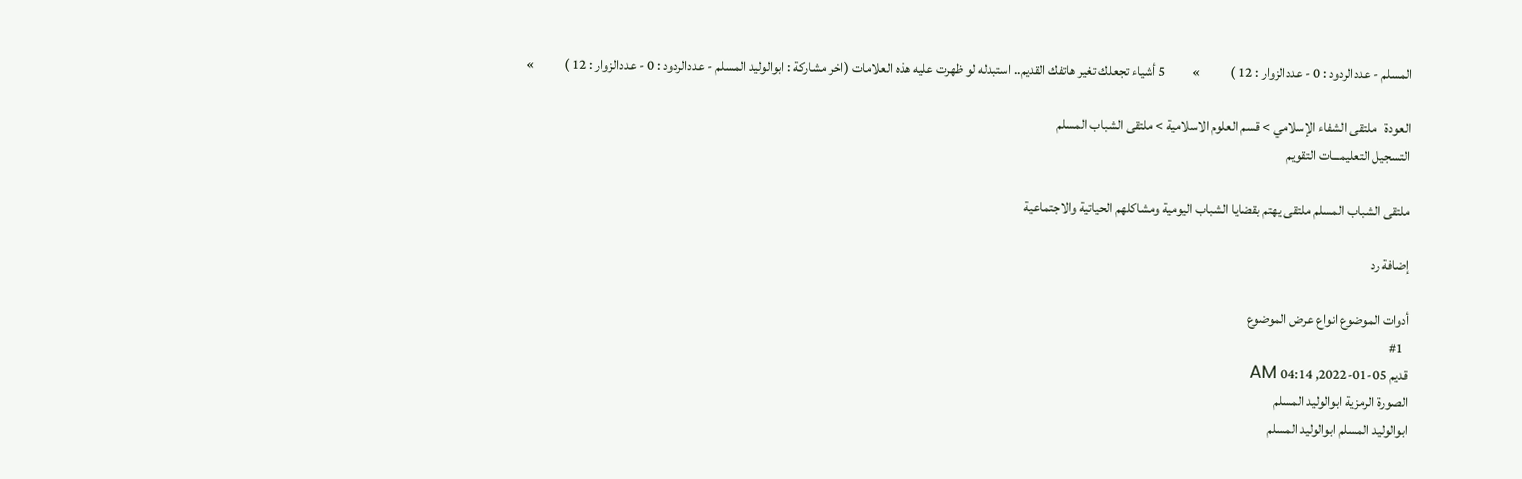المسلم - عددالردود : 0 - عددالزوار : 12 )           »          5 أشياء تجعلك تغير هاتفك القديم.. استبدله لو ظهرت عليه هذه العلامات (اخر مشاركة : ابوالوليد المسلم - عددالردود : 0 - عددالزوار : 12 )           »

العودة   ملتقى الشفاء الإسلامي > قسم العلوم الاسلامية > ملتقى الشباب المسلم
التسجيل التعليمـــات التقويم

ملتقى الشباب المسلم ملتقى يهتم بقضايا الشباب اليومية ومشاكلهم الحياتية والاجتماعية

إضافة رد

أدوات الموضوع انواع عرض الموضوع
  #1
قديم 05-01-2022, 04:14 AM
الصورة الرمزية ابوالوليد المسلم
ابوالوليد المسلم ابوالوليد المسلم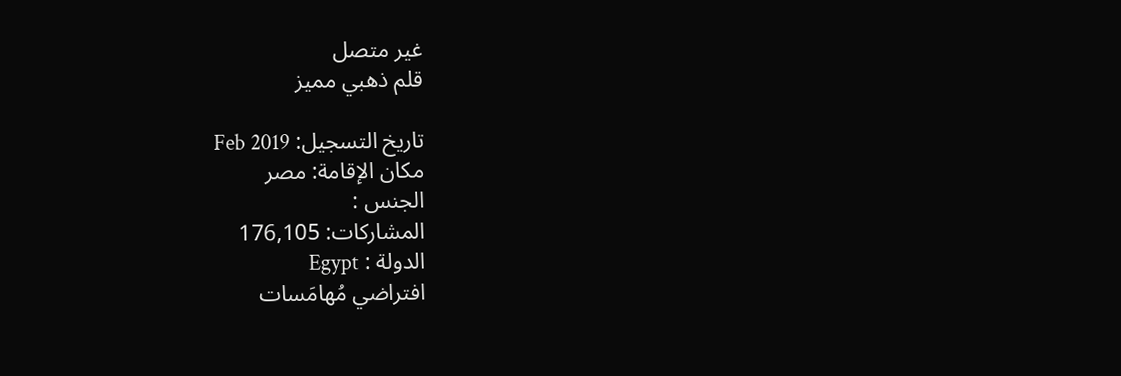غير متصل
قلم ذهبي مميز

تاريخ التسجيل: Feb 2019
مكان الإقامة: مصر
الجنس :
المشاركات: 176,105
الدولة : Egypt
افتراضي مُهامَسات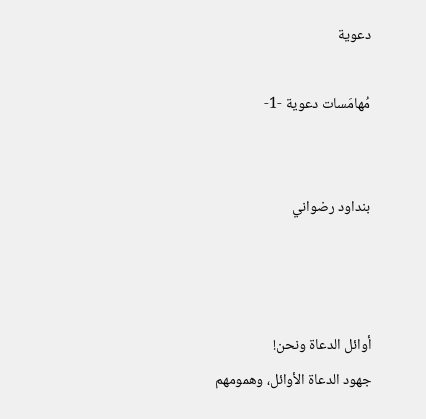دعوية

مُهامَسات دعوية -1-


بنداود رضواني



أوائل الدعاة ونحن!
جهود الدعاة الأوائل، وهمومهم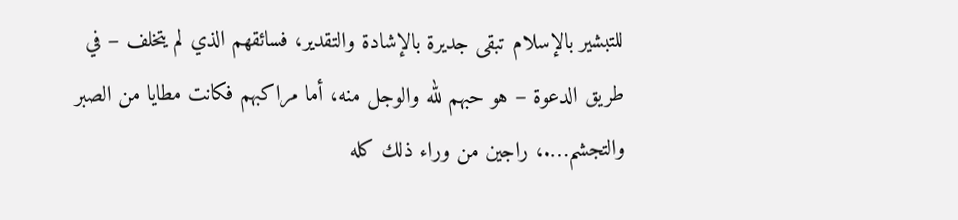للتبشير بالإسلام تبقى جديرة بالإشادة والتقدير، فسائقهم الذي لم يتخلف – في طريق الدعوة – هو حبهم لله والوجل منه، أما مراكبهم فكانت مطايا من الصبر والتجشم….، راجين من وراء ذلك كله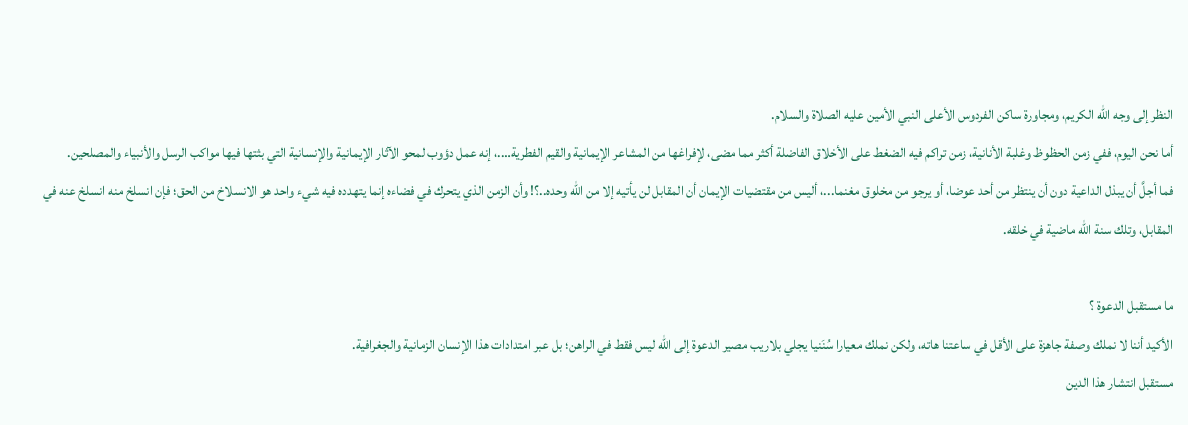النظر إلى وجه الله الكريم، ومجاورة ساكن الفردوس الأعلى النبي الأمين عليه الصلاة والسلام.
أما نحن اليوم، ففي زمن الحظوظ وغلبة الأنانية، زمن تراكم فيه الضغط على الأخلاق الفاضلة أكثر مما مضى، لإفراغها من المشاعر الإيمانية والقيم الفطرية….، إنه عمل دؤوب لمحو الآثار الإيمانية والإنسانية التي بثتها فيها مواكب الرسل والأنبياء والمصلحين.
فما أجلَّ أن يبذل الداعية دون أن ينتظر من أحد عوضا، أو يرجو من مخلوق مغنما...، أليس من مقتضيات الإيمان أن المقابل لن يأتيه إلا من الله وحده..؟! وأن الزمن الذي يتحرك في فضاءه إنما يتهدده فيه شيء واحد هو الانسلاخ من الحق؛ فإن انسلخ منه انسلخ عنه في المقابل، وتلك سنة الله ماضية في خلقه.

ما مستقبل الدعوة ؟
الأكيد أننا لا نملك وصفة جاهزة على الأقل في ساعتنا هاته، ولكن نملك معيارا سُنَنيا يجلي بلاريب مصير الدعوة إلى الله ليس فقط في الراهن؛ بل عبر امتدادات هذا الإنسان الزمانية والجغرافية.
مستقبل انتشار هذا الدين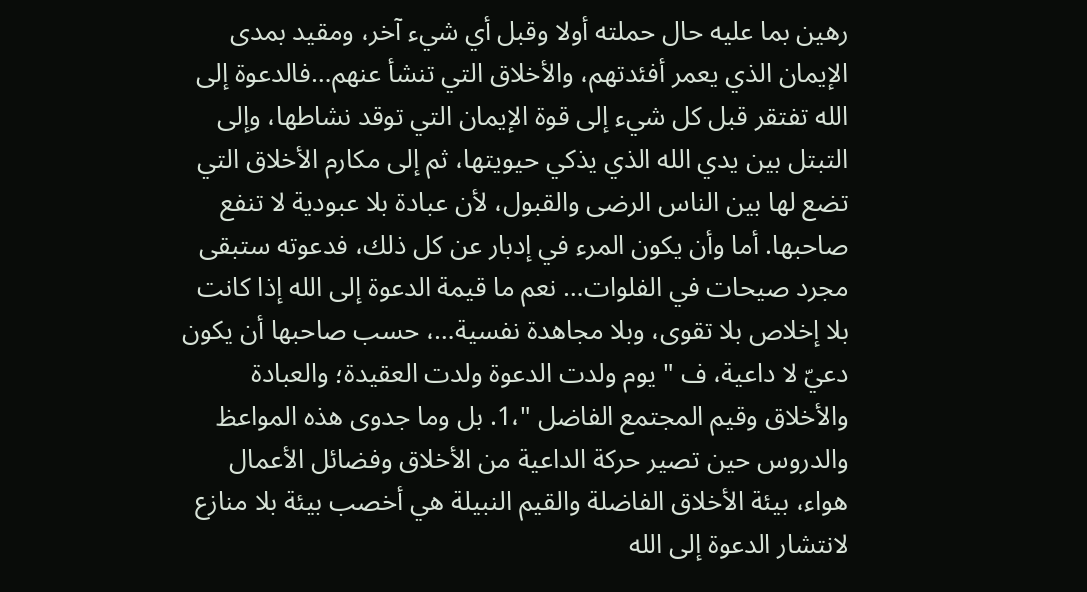رهين بما عليه حال حملته أولا وقبل أي شيء آخر، ومقيد بمدى الإيمان الذي يعمر أفئدتهم، والأخلاق التي تنشأ عنهم…فالدعوة إلى الله تفتقر قبل كل شيء إلى قوة الإيمان التي توقد نشاطها، وإلى التبتل بين يدي الله الذي يذكي حيويتها، ثم إلى مكارم الأخلاق التي تضع لها بين الناس الرضى والقبول، لأن عبادة بلا عبودية لا تنفع صاحبها. أما وأن يكون المرء في إدبار عن كل ذلك، فدعوته ستبقى مجرد صيحات في الفلوات… نعم ما قيمة الدعوة إلى الله إذا كانت بلا إخلاص بلا تقوى، وبلا مجاهدة نفسية…، حسب صاحبها أن يكون دعيّ لا داعية، ف " يوم ولدت الدعوة ولدت العقيدة؛ والعبادة والأخلاق وقيم المجتمع الفاضل "،1. بل وما جدوى هذه المواعظ والدروس حين تصير حركة الداعية من الأخلاق وفضائل الأعمال هواء، بيئة الأخلاق الفاضلة والقيم النبيلة هي أخصب بيئة بلا منازع لانتشار الدعوة إلى الله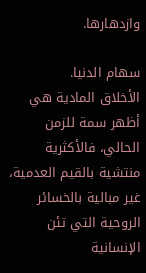وازدهارها.

سهام الدنيا.
الأخلاق المادية هي أظهر سمة للزمن الحالي، فالأكثرية منتشية بالقيم العدمية، غير مبالية بالخسائر الروحية التي تئن الإنسانية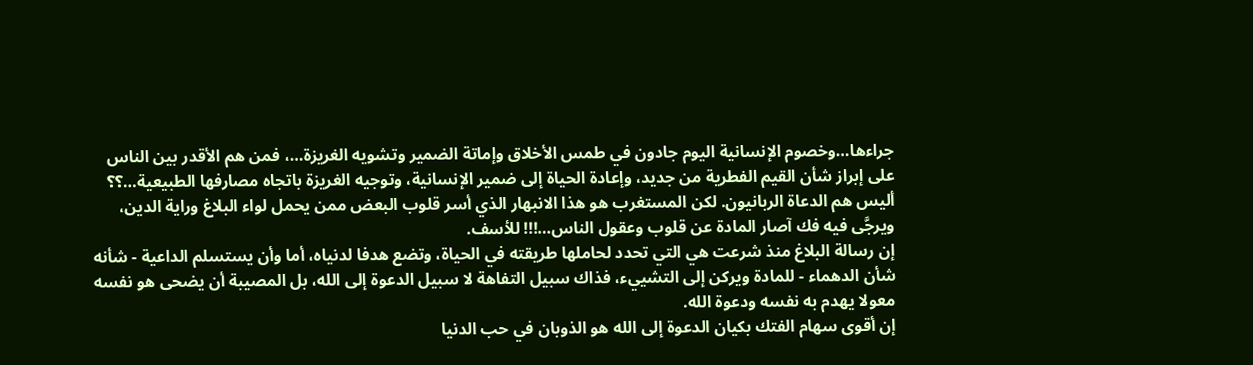جراءها…وخصوم الإنسانية اليوم جادون في طمس الأخلاق وإماتة الضمير وتشويه الغريزة…، فمن هم الأقدر بين الناس على إبراز شأن القيم الفطرية من جديد، وإعادة الحياة إلى ضمير الإنسانية، وتوجيه الغريزة باتجاه مصارفها الطبيعية…؟؟ أليس هم الدعاة الربانيون. لكن المستغرب هو هذا الانبهار الذي أسر قلوب البعض ممن يحمل لواء البلاغ وراية الدين، ويرجَّى فيه فك آصار المادة عن قلوب وعقول الناس…!!! للأسف.
إن رسالة البلاغ منذ شرعت هي التي تحدد لحاملها طريقته في الحياة، وتضع هدفا لدنياه، أما وأن يستسلم الداعية - شأنه شأن الدهماء - للمادة ويركن إلى التشييء، فذاك سبيل التفاهة لا سبيل الدعوة إلى الله، بل المصيبة أن يضحى هو نفسه معولا يهدم به نفسه ودعوة الله.
إن أقوى سهام الفتك بكيان الدعوة إلى الله هو الذوبان في حب الدنيا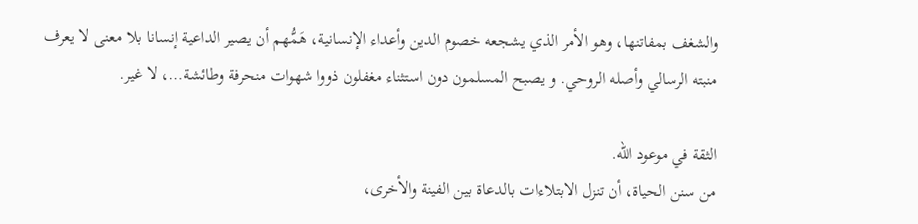والشغف بمفاتنها، وهو الأمر الذي يشجعه خصوم الدين وأعداء الإنسانية، هَمُّهم أن يصير الداعية إنسانا بلا معنى لا يعرف منبته الرسالي وأصله الروحي. و يصبح المسلمون دون استثناء مغفلون ذووا شهوات منحرفة وطائشة…، لا غير.

الثقة في موعود الله.
من سنن الحياة، أن تنزل الابتلاءات بالدعاة بين الفينة والأخرى،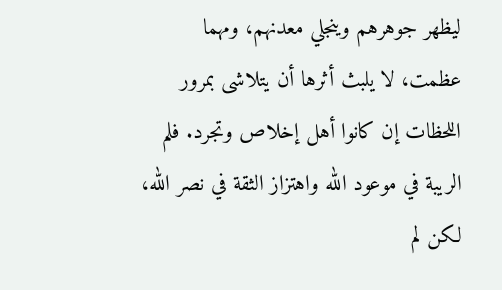ليظهر جوهرهم وينجلي معدنهم، ومهما عظمت، لا يلبث أثرها أن يتلاشى بمرور اللحظات إن كانوا أهل إخلاص وتجرد. فلم الريبة في موعود الله واهتزاز الثقة في نصر الله، لكن لم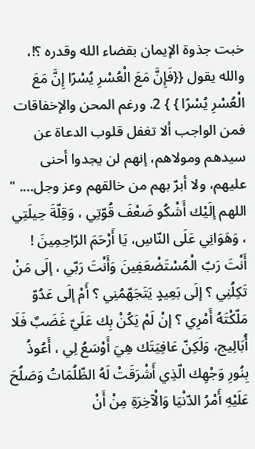خبت جذوة الإيمان بقضاء الله وقدره ؟!، والله يقول {{فَإِنَّ مَعَ الْعُسْرِ يُسْرًا إِنَّ مَعَ الْعُسْرِ يُسْرًا } } 2. ورغم المحن والإخفاقات فمن الواجب ألا تغفل قلوب الدعاة عن سيدهم ومولاهم، إنهم لن يجدوا أحنى عليهم، ولا أبرّ بهم من خالقهم وعز وجل…. " اللهم إلَيْك أَشْكُو ضَعْفَ قُوّتِي ، وَقِلّةَ حِيلَتِي ، وَهَوَانِي عَلَى النّاسِ، يَا أَرْحَمَ الرّاحِمِينَ ! أَنْتَ رَبّ الْمُسْتَضْعَفِينَ وَأَنْتَ رَبّي ، إلَى مَنْ تَكِلُنِي ؟ إلَى بَعِيدٍ يَتَجَهّمُنِي ؟ أَمْ إلَى عَدُوّ مَلّكْتَهُ أَمْرِي ؟ إنْ لَمْ يَكُنْ بِك عَلَيّ غَضَبٌ فَلَا أُبَالِيج، وَلَكِنّ عَافِيَتَك هِيَ أَوْسَعُ لِي ، أَعُوذُ بِنُورِ وَجْهِك الّذِي أَشْرَقَتْ لَهُ الظّلُمَاتُ وَصَلُحَ عَلَيْهِ أَمْرُ الدّنْيَا وَالْآخِرَةِ مِنْ أَنْ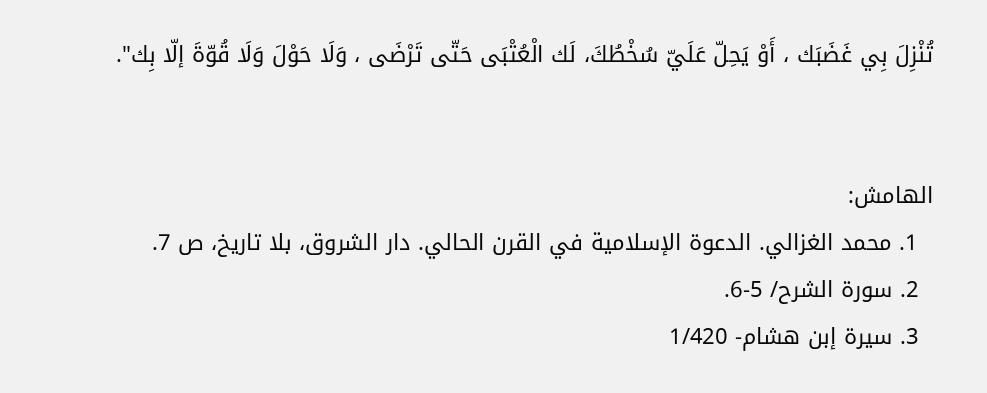تُنْزِلَ بِي غَضَبَك ، أَوْ يَحِلّ عَلَيّ سُخْطُكَ، لَك الْعُتْبَى حَتّى تَرْضَى ، وَلَا حَوْلَ وَلَا قُوّةَ إلّا بِك".


الهامش:
  1. محمد الغزالي. الدعوة الإسلامية في القرن الحالي. دار الشروق، بلا تاريخ، ص 7.
  2. سورة الشرح/ 5-6.
  3. سيرة إبن هشام- 1/420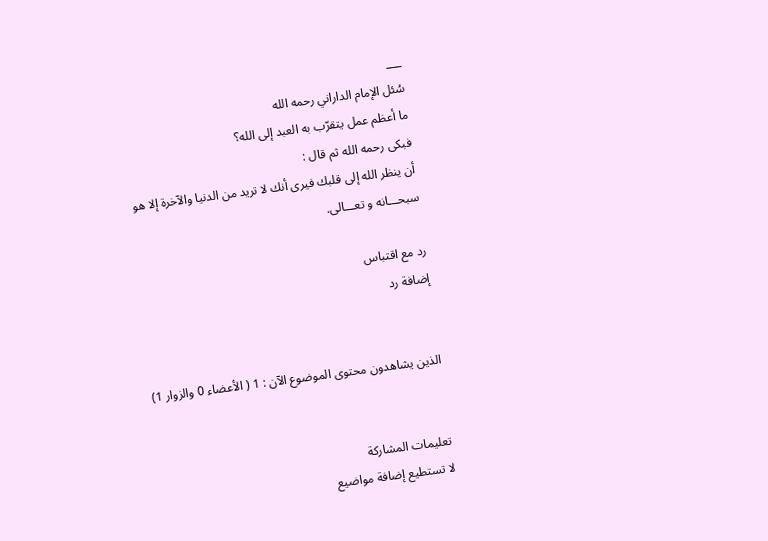___
سُئل الإمام الداراني رحمه الله
ما أعظم عمل يتقرّب به العبد إلى الله؟
فبكى رحمه الله ثم قال :
أن ينظر الله إلى قلبك فيرى أنك لا تريد من الدنيا والآخرة إلا هو
سبحـــانه و تعـــالى.

رد مع اقتباس
إضافة رد


الذين يشاهدون محتوى الموضوع الآن : 1 ( الأعضاء 0 والزوار 1)


تعليمات المشاركة
لا تستطيع إضافة مواضيع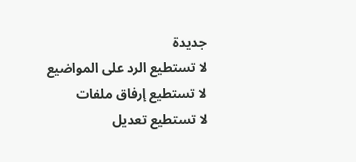جديدة
لا تستطيع الرد على المواضيع
لا تستطيع إرفاق ملفات
لا تستطيع تعديل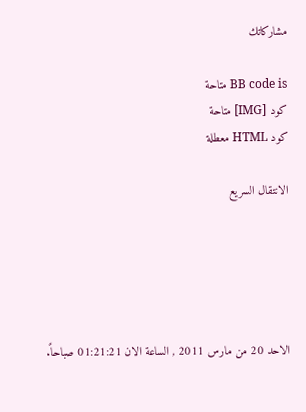مشاركاتك

BB code is متاحة
كود [IMG] متاحة
كود HTML معطلة

الانتقال السريع





الاحد 20 من مارس 2011 , الساعة الان 01:21:21 صباحاً.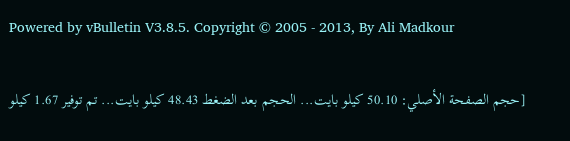Powered by vBulletin V3.8.5. Copyright © 2005 - 2013, By Ali Madkour

[حجم الصفحة الأصلي: 50.10 كيلو بايت... الحجم بعد الضغط 48.43 كيلو بايت... تم توفير 1.67 كيلو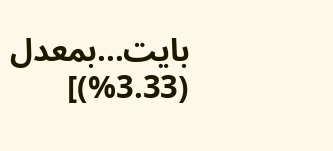بايت...بمعدل (3.33%)]